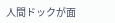人間ドックが面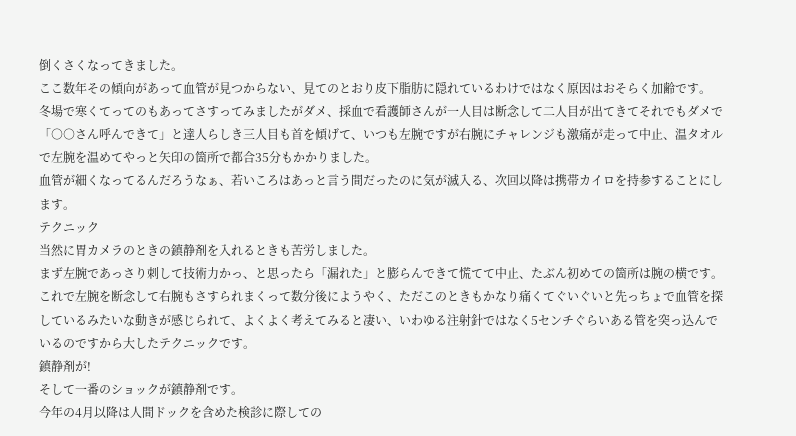倒くさくなってきました。
ここ数年その傾向があって血管が見つからない、見てのとおり皮下脂肪に隠れているわけではなく原因はおそらく加齢です。
冬場で寒くてってのもあってさすってみましたがダメ、採血で看護師さんが一人目は断念して二人目が出てきてそれでもダメで「○○さん呼んできて」と達人らしき三人目も首を傾げて、いつも左腕ですが右腕にチャレンジも激痛が走って中止、温タオルで左腕を温めてやっと矢印の箇所で都合35分もかかりました。
血管が細くなってるんだろうなぁ、若いころはあっと言う間だったのに気が滅入る、次回以降は携帯カイロを持参することにします。
テクニック
当然に胃カメラのときの鎮静剤を入れるときも苦労しました。
まず左腕であっさり刺して技術力かっ、と思ったら「漏れた」と膨らんできて慌てて中止、たぶん初めての箇所は腕の横です。
これで左腕を断念して右腕もさすられまくって数分後にようやく、ただこのときもかなり痛くてぐいぐいと先っちょで血管を探しているみたいな動きが感じられて、よくよく考えてみると凄い、いわゆる注射針ではなく5センチぐらいある管を突っ込んでいるのですから大したテクニックです。
鎮静剤が!
そして一番のショックが鎮静剤です。
今年の4月以降は人間ドックを含めた検診に際しての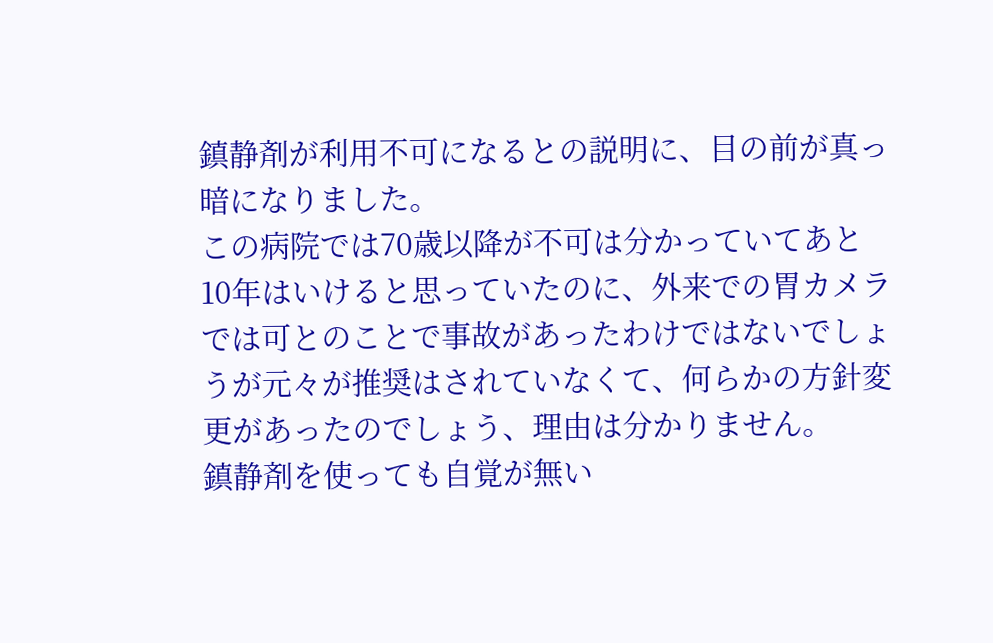鎮静剤が利用不可になるとの説明に、目の前が真っ暗になりました。
この病院では70歳以降が不可は分かっていてあと10年はいけると思っていたのに、外来での胃カメラでは可とのことで事故があったわけではないでしょうが元々が推奨はされていなくて、何らかの方針変更があったのでしょう、理由は分かりません。
鎮静剤を使っても自覚が無い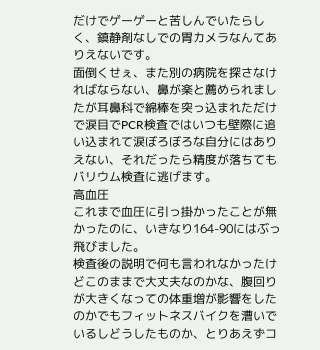だけでゲーゲーと苦しんでいたらしく、鎮静剤なしでの胃カメラなんてありえないです。
面倒くせぇ、また別の病院を探さなければならない、鼻が楽と薦められましたが耳鼻科で綿棒を突っ込まれただけで涙目でPCR検査ではいつも壁際に追い込まれて涙ぼろぼろな自分にはありえない、それだったら精度が落ちてもバリウム検査に逃げます。
高血圧
これまで血圧に引っ掛かったことが無かったのに、いきなり164-90にはぶっ飛びました。
検査後の説明で何も言われなかったけどこのままで大丈夫なのかな、腹回りが大きくなっての体重増が影響をしたのかでもフィットネスバイクを漕いでいるしどうしたものか、とりあえずコ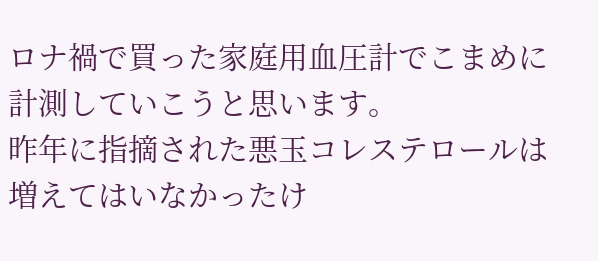ロナ禍で買った家庭用血圧計でこまめに計測していこうと思います。
昨年に指摘された悪玉コレステロールは増えてはいなかったけ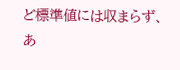ど標準値には収まらず、あ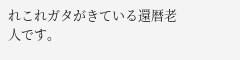れこれガタがきている還暦老人です。